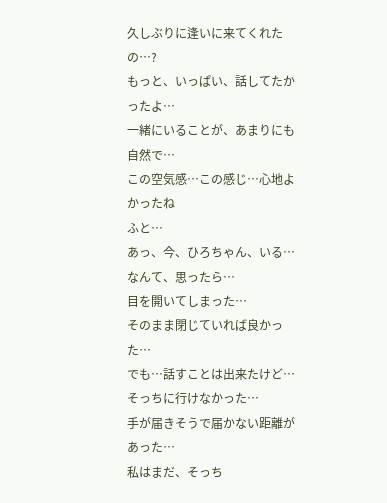久しぶりに逢いに来てくれたの…?
もっと、いっぱい、話してたかったよ…
一緒にいることが、あまりにも自然で…
この空気感…この感じ…心地よかったね
ふと…
あっ、今、ひろちゃん、いる…
なんて、思ったら…
目を開いてしまった…
そのまま閉じていれば良かった…
でも…話すことは出来たけど…
そっちに行けなかった…
手が届きそうで届かない距離があった…
私はまだ、そっち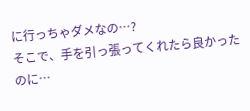に行っちゃダメなの…?
そこで、手を引っ張ってくれたら良かったのに…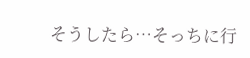そうしたら…そっちに行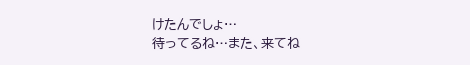けたんでしょ…
待ってるね…また、来てね